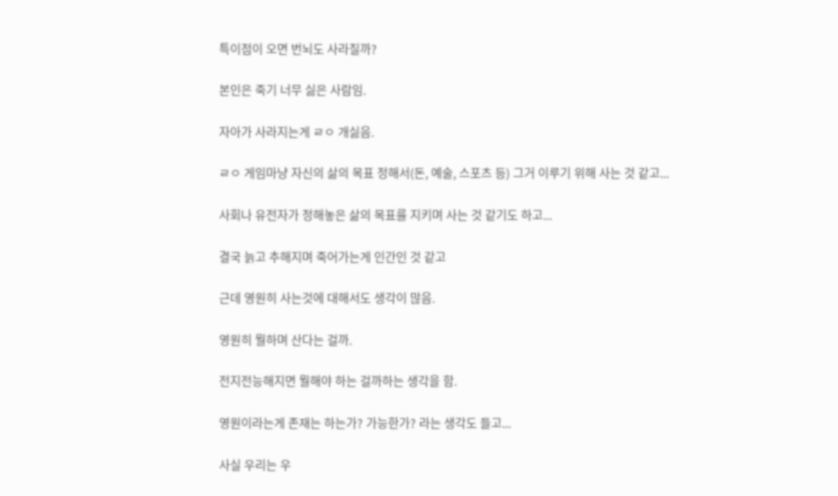특이점이 오면 번뇌도 사라질까?

본인은 죽기 너무 싫은 사람임.

자아가 사라지는게 ㄹㅇ 개싫음.

ㄹㅇ 게임마냥 자신의 삶의 목표 정해서(돈, 예술, 스포츠 등) 그거 이루기 위해 사는 것 같고...

사회나 유전자가 정해놓은 삶의 목표를 지키며 사는 것 같기도 하고...

결국 늙고 추해지며 죽어가는게 인간인 것 같고

근데 영원히 사는것에 대해서도 생각이 많음.

영원히 뭘하며 산다는 걸까.

전지전능해지면 뭘해야 하는 걸까하는 생각을 함.

영원이라는게 존재는 하는가? 가능한가? 라는 생각도 들고...

사실 우리는 우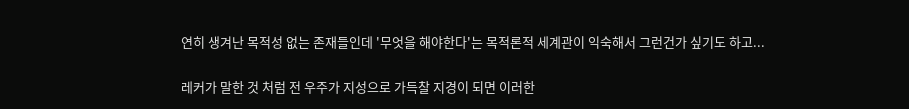연히 생겨난 목적성 없는 존재들인데 '무엇을 해야한다'는 목적론적 세계관이 익숙해서 그런건가 싶기도 하고...

레커가 말한 것 처럼 전 우주가 지성으로 가득찰 지경이 되면 이러한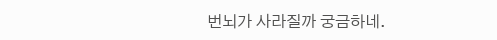번뇌가 사라질까 궁금하네.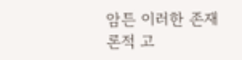암튼 이러한 존재론적 고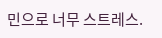민으로 너무 스트레스.